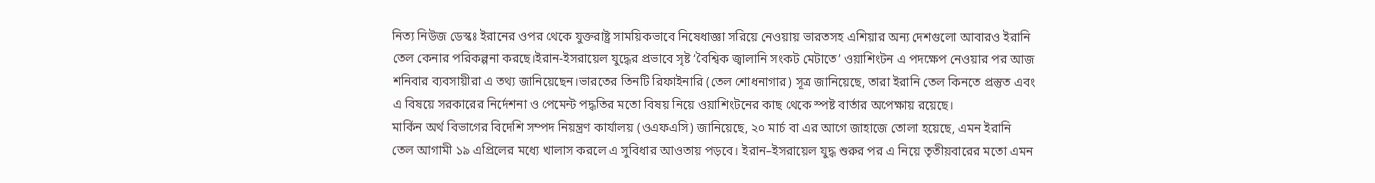নিত্য নিউজ ডেস্কঃ ইরানের ওপর থেকে যুক্তরাষ্ট্র সাময়িকভাবে নিষেধাজ্ঞা সরিয়ে নেওয়ায় ভারতসহ এশিয়ার অন্য দেশগুলো আবারও ইরানি তেল কেনার পরিকল্পনা করছে।ইরান-ইসরায়েল যুদ্ধের প্রভাবে সৃষ্ট ‘বৈশ্বিক জ্বালানি সংকট মেটাতে’ ওয়াশিংটন এ পদক্ষেপ নেওয়ার পর আজ শনিবার ব্যবসায়ীরা এ তথ্য জানিয়েছেন।ভারতের তিনটি রিফাইনারি (তেল শোধনাগার) সূত্র জানিয়েছে, তারা ইরানি তেল কিনতে প্রস্তুত এবং এ বিষয়ে সরকারের নির্দেশনা ও পেমেন্ট পদ্ধতির মতো বিষয় নিয়ে ওয়াশিংটনের কাছ থেকে স্পষ্ট বার্তার অপেক্ষায় রয়েছে।
মার্কিন অর্থ বিভাগের বিদেশি সম্পদ নিয়ন্ত্রণ কার্যালয় (ওএফএসি) জানিয়েছে, ২০ মার্চ বা এর আগে জাহাজে তোলা হয়েছে, এমন ইরানি তেল আগামী ১৯ এপ্রিলের মধ্যে খালাস করলে এ সুবিধার আওতায় পড়বে। ইরান–ইসরায়েল যুদ্ধ শুরুর পর এ নিয়ে তৃতীয়বারের মতো এমন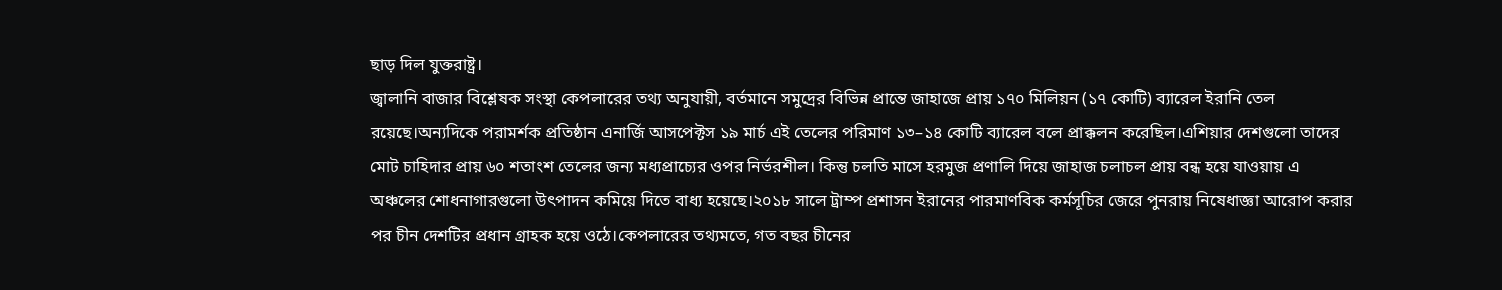ছাড় দিল যুক্তরাষ্ট্র।
জ্বালানি বাজার বিশ্লেষক সংস্থা কেপলারের তথ্য অনুযায়ী, বর্তমানে সমুদ্রের বিভিন্ন প্রান্তে জাহাজে প্রায় ১৭০ মিলিয়ন (১৭ কোটি) ব্যারেল ইরানি তেল রয়েছে।অন্যদিকে পরামর্শক প্রতিষ্ঠান এনার্জি আসপেক্টস ১৯ মার্চ এই তেলের পরিমাণ ১৩–১৪ কোটি ব্যারেল বলে প্রাক্কলন করেছিল।এশিয়ার দেশগুলো তাদের মোট চাহিদার প্রায় ৬০ শতাংশ তেলের জন্য মধ্যপ্রাচ্যের ওপর নির্ভরশীল। কিন্তু চলতি মাসে হরমুজ প্রণালি দিয়ে জাহাজ চলাচল প্রায় বন্ধ হয়ে যাওয়ায় এ অঞ্চলের শোধনাগারগুলো উৎপাদন কমিয়ে দিতে বাধ্য হয়েছে।২০১৮ সালে ট্রাম্প প্রশাসন ইরানের পারমাণবিক কর্মসূচির জেরে পুনরায় নিষেধাজ্ঞা আরোপ করার পর চীন দেশটির প্রধান গ্রাহক হয়ে ওঠে।কেপলারের তথ্যমতে, গত বছর চীনের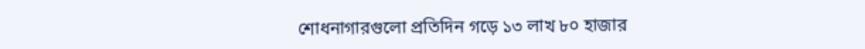শোধনাগারগুলো প্রতিদিন গড়ে ১৩ লাখ ৮০ হাজার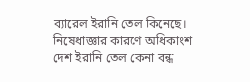ব্যারেল ইরানি তেল কিনেছে। নিষেধাজ্ঞার কারণে অধিকাংশ দেশ ইরানি তেল কেনা বন্ধ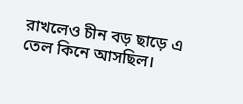রাখলেও চীন বড় ছাড়ে এ তেল কিনে আসছিল।